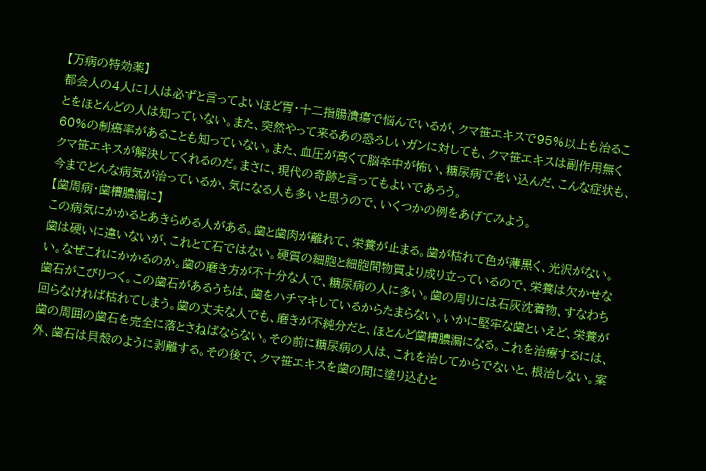【万病の特効薬】
都会人の4人に1人は必ずと言ってよいほど胃・十二指腸潰瘍で悩んでいるが、クマ笹エキスで95%以上も治ることをほとんどの人は知っていない。また、突然やって来るあの恐ろしいガンに対しても、クマ笹エキスは副作用無く60%の制癌率があることも知っていない。また、血圧が高くて脳卒中が怖い、糖尿病で老い込んだ、こんな症状も、クマ笹エキスが解決してくれるのだ。まさに、現代の奇跡と言ってもよいであろう。
今までどんな病気が治っているか、気になる人も多いと思うので、いくつかの例をあげてみよう。
【歯周病・歯槽膿漏に】
この病気にかかるとあきらめる人がある。歯と歯肉が離れて、栄養が止まる。歯が枯れて色が薄黒く、光沢がない。歯は硬いに違いないが、これとて石ではない。硬質の細胞と細胞間物質より成り立っているので、栄養は欠かせない。なぜこれにかかるのか。歯の磨き方が不十分な人で、糖尿病の人に多い。歯の周りには石灰沈着物、すなわち歯石がこびりつく。この歯石があるうちは、歯をハチマキしているからたまらない。いかに堅牢な歯といえど、栄養が回らなければ枯れてしまう。歯の丈夫な人でも、磨きが不純分だと、ほとんど歯槽膿漏になる。これを治療するには、歯の周囲の歯石を完全に落とさねばならない。その前に糖尿病の人は、これを治してからでないと、根治しない。案外、歯石は貝殻のように剥離する。その後で、クマ笹エキスを歯の間に塗り込むと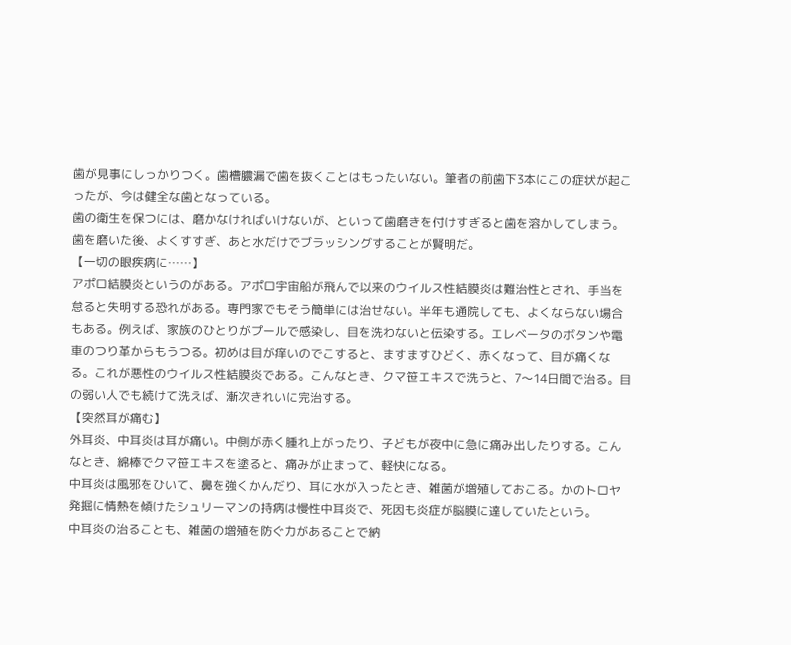歯が見事にしっかりつく。歯槽膿漏で歯を抜くことはもったいない。筆者の前歯下3本にこの症状が起こったが、今は健全な歯となっている。
歯の衛生を保つには、磨かなければいけないが、といって歯磨きを付けすぎると歯を溶かしてしまう。歯を磨いた後、よくすすぎ、あと水だけでブラッシングすることが賢明だ。
【一切の眼疾病に……】
アポロ結膜炎というのがある。アポロ宇宙船が飛んで以来のウイルス性結膜炎は難治性とされ、手当を怠ると失明する恐れがある。専門家でもそう簡単には治せない。半年も通院しても、よくならない場合もある。例えば、家族のひとりがプールで感染し、目を洗わないと伝染する。エレベータのボタンや電車のつり革からもうつる。初めは目が痒いのでこすると、ますますひどく、赤くなって、目が痛くなる。これが悪性のウイルス性結膜炎である。こんなとき、クマ笹エキスで洗うと、7〜14日間で治る。目の弱い人でも続けて洗えば、漸次きれいに完治する。
【突然耳が痛む】
外耳炎、中耳炎は耳が痛い。中側が赤く腫れ上がったり、子どもが夜中に急に痛み出したりする。こんなとき、綿棒でクマ笹エキスを塗ると、痛みが止まって、軽快になる。
中耳炎は風邪をひいて、鼻を強くかんだり、耳に水が入ったとき、雑菌が増殖しておこる。かのトロヤ発掘に情熱を傾けたシュリーマンの持病は慢性中耳炎で、死因も炎症が脳膜に達していたという。
中耳炎の治ることも、雑菌の増殖を防ぐ力があることで納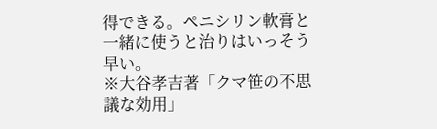得できる。ペニシリン軟膏と一緒に使うと治りはいっそう早い。
※大谷孝吉著「クマ笹の不思議な効用」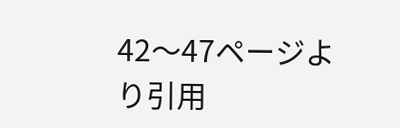42〜47ページより引用